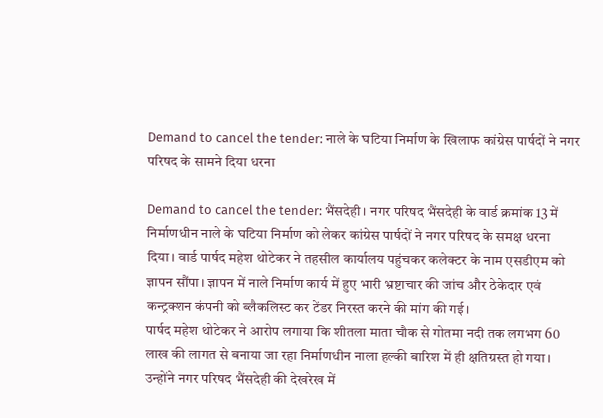Demand to cancel the tender: नाले के घटिया निर्माण के खिलाफ कांग्रेस पार्षदों ने नगर परिषद के सामने दिया धरना

Demand to cancel the tender: भैंसदेही। नगर परिषद भैंसदेही के वार्ड क्रमांक 13 में निर्माणधीन नाले के घटिया निर्माण को लेकर कांग्रेस पार्षदों ने नगर परिषद के समक्ष धरना दिया। वार्ड पार्षद महेश थोटेकर ने तहसील कार्यालय पहुंचकर कलेक्टर के नाम एसडीएम को ज्ञापन सौंपा। ज्ञापन में नाले निर्माण कार्य में हुए भारी भ्रष्टाचार की जांच और ठेकेदार एवं कन्ट्रक्शन कंपनी को ब्लैकलिस्ट कर टेंडर निरस्त करने की मांग की गई।
पार्षद महेश थोटेकर ने आरोप लगाया कि शीतला माता चौक से गोतमा नदी तक लगभग 60 लाख की लागत से बनाया जा रहा निर्माणधीन नाला हल्की बारिश में ही क्षतिग्रस्त हो गया। उन्होंने नगर परिषद भैंसदेही की देखरेख में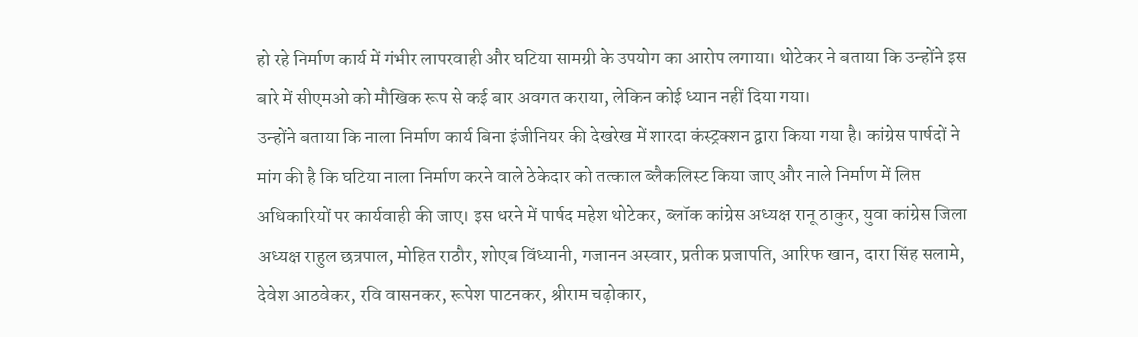हो रहे निर्माण कार्य में गंभीर लापरवाही और घटिया सामग्री के उपयोग का आरोप लगाया। थोटेकर ने बताया कि उन्होंने इस बारे में सीएमओ को मौखिक रूप से कई बार अवगत कराया, लेकिन कोई ध्यान नहीं दिया गया।
उन्होंने बताया कि नाला निर्माण कार्य बिना इंजीनियर की देखरेख में शारदा कंस्ट्रक्शन द्वारा किया गया है। कांग्रेस पार्षदों ने मांग की है कि घटिया नाला निर्माण करने वाले ठेकेदार को तत्काल ब्लैकलिस्ट किया जाए और नाले निर्माण में लिप्त अधिकारियों पर कार्यवाही की जाए। इस धरने में पार्षद महेश थोटेकर, ब्लॉक कांग्रेस अध्यक्ष रानू ठाकुर, युवा कांग्रेस जिला अध्यक्ष राहुल छत्रपाल, मोहित राठौर, शोएब विंध्यानी, गजानन अस्वार, प्रतीक प्रजापति, आरिफ खान, दारा सिंह सलामे, देवेश आठवेकर, रवि वासनकर, रूपेश पाटनकर, श्रीराम चढ़ोकार,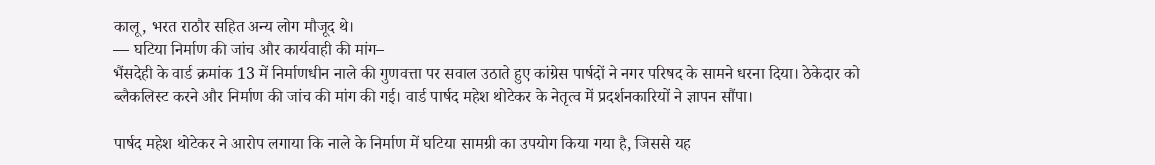कालू, भरत राठौर सहित अन्य लोग मौजूद थे।
— घटिया निर्माण की जांच और कार्यवाही की मांग–
भैंसदेही के वार्ड क्रमांक 13 में निर्माणधीन नाले की गुणवत्ता पर सवाल उठाते हुए कांग्रेस पार्षदों ने नगर परिषद के सामने धरना दिया। ठेकेदार को ब्लैकलिस्ट करने और निर्माण की जांच की मांग की गई। वार्ड पार्षद महेश थोटेकर के नेतृत्व में प्रदर्शनकारियों ने ज्ञापन सौंपा।

पार्षद महेश थोटेकर ने आरोप लगाया कि नाले के निर्माण में घटिया सामग्री का उपयोग किया गया है, जिससे यह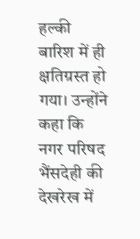हल्की बारिश में ही क्षतिग्रस्त हो गया। उन्होंने कहा कि नगर परिषद भैंसदेही की देखरेख में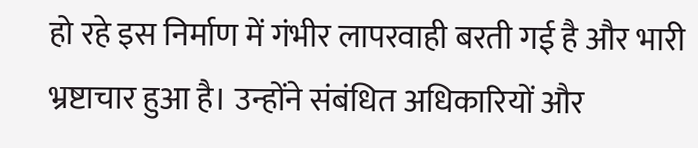हो रहे इस निर्माण में गंभीर लापरवाही बरती गई है और भारी भ्रष्टाचार हुआ है। उन्होंने संबंधित अधिकारियों और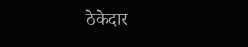ठेकेदार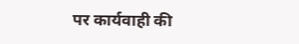पर कार्यवाही की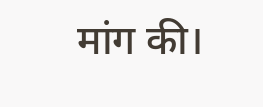मांग की।